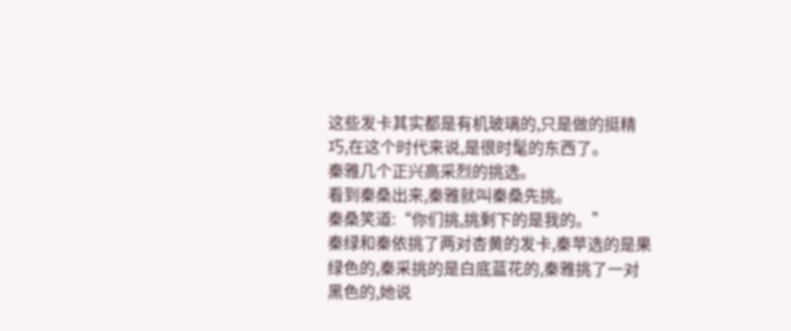这些发卡其实都是有机玻璃的,只是做的挺精巧,在这个时代来说,是很时髦的东西了。
秦雅几个正兴高采烈的挑选。
看到秦桑出来,秦雅就叫秦桑先挑。
秦桑笑道:“你们挑,挑剩下的是我的。”
秦绿和秦依挑了两对杏黄的发卡,秦苹选的是果绿色的,秦采挑的是白底蓝花的,秦雅挑了一对黑色的,她说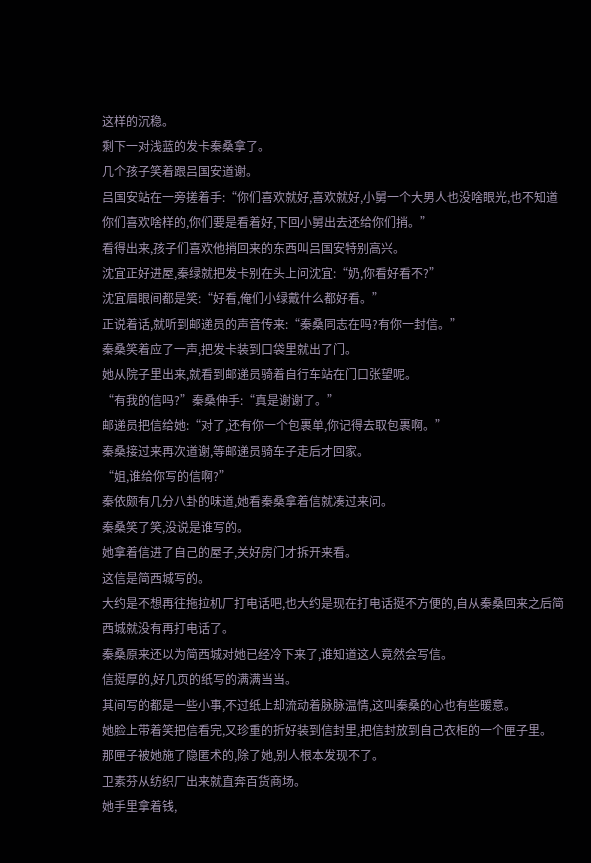这样的沉稳。
剩下一对浅蓝的发卡秦桑拿了。
几个孩子笑着跟吕国安道谢。
吕国安站在一旁搓着手:“你们喜欢就好,喜欢就好,小舅一个大男人也没啥眼光,也不知道你们喜欢啥样的,你们要是看着好,下回小舅出去还给你们捎。”
看得出来,孩子们喜欢他捎回来的东西叫吕国安特别高兴。
沈宜正好进屋,秦绿就把发卡别在头上问沈宜:“奶,你看好看不?”
沈宜眉眼间都是笑:“好看,俺们小绿戴什么都好看。”
正说着话,就听到邮递员的声音传来:“秦桑同志在吗?有你一封信。”
秦桑笑着应了一声,把发卡装到口袋里就出了门。
她从院子里出来,就看到邮递员骑着自行车站在门口张望呢。
“有我的信吗?”秦桑伸手:“真是谢谢了。”
邮递员把信给她:“对了,还有你一个包裹单,你记得去取包裹啊。”
秦桑接过来再次道谢,等邮递员骑车子走后才回家。
“姐,谁给你写的信啊?”
秦依颇有几分八卦的味道,她看秦桑拿着信就凑过来问。
秦桑笑了笑,没说是谁写的。
她拿着信进了自己的屋子,关好房门才拆开来看。
这信是简西城写的。
大约是不想再往拖拉机厂打电话吧,也大约是现在打电话挺不方便的,自从秦桑回来之后简西城就没有再打电话了。
秦桑原来还以为简西城对她已经冷下来了,谁知道这人竟然会写信。
信挺厚的,好几页的纸写的满满当当。
其间写的都是一些小事,不过纸上却流动着脉脉温情,这叫秦桑的心也有些暖意。
她脸上带着笑把信看完,又珍重的折好装到信封里,把信封放到自己衣柜的一个匣子里。
那匣子被她施了隐匿术的,除了她,别人根本发现不了。
卫素芬从纺织厂出来就直奔百货商场。
她手里拿着钱,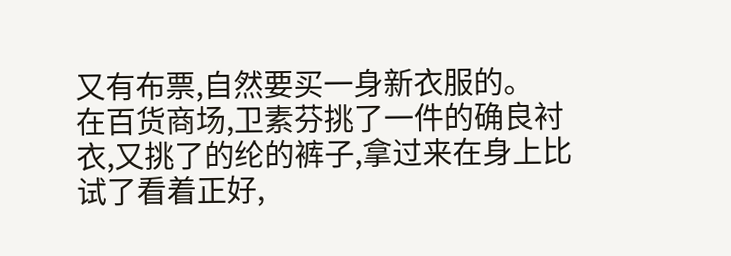又有布票,自然要买一身新衣服的。
在百货商场,卫素芬挑了一件的确良衬衣,又挑了的纶的裤子,拿过来在身上比试了看着正好,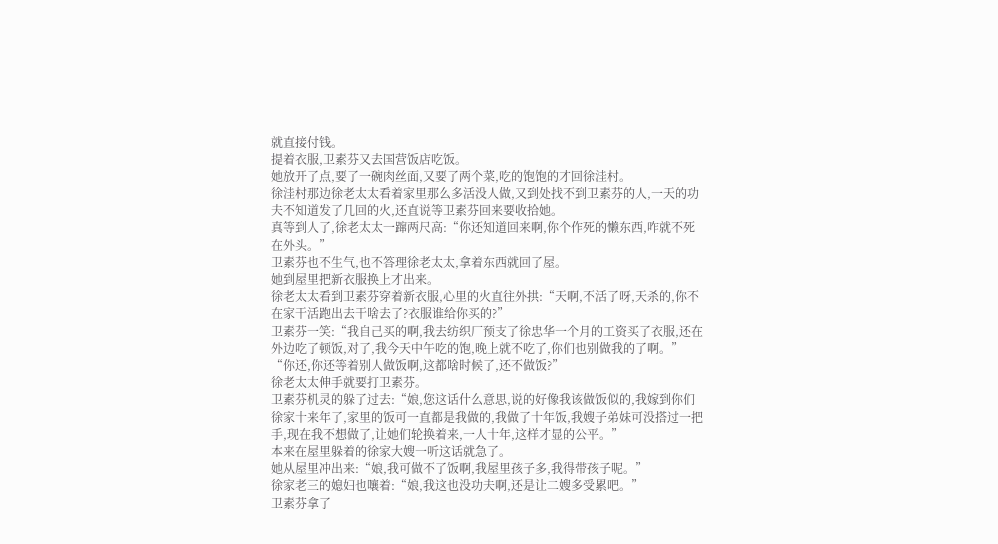就直接付钱。
提着衣服,卫素芬又去国营饭店吃饭。
她放开了点,要了一碗肉丝面,又要了两个菜,吃的饱饱的才回徐洼村。
徐洼村那边徐老太太看着家里那么多活没人做,又到处找不到卫素芬的人,一天的功夫不知道发了几回的火,还直说等卫素芬回来要收拾她。
真等到人了,徐老太太一蹿两尺高:“你还知道回来啊,你个作死的懒东西,咋就不死在外头。”
卫素芬也不生气,也不答理徐老太太,拿着东西就回了屋。
她到屋里把新衣服换上才出来。
徐老太太看到卫素芬穿着新衣服,心里的火直往外拱:“天啊,不活了呀,天杀的,你不在家干活跑出去干啥去了?衣服谁给你买的?”
卫素芬一笑:“我自己买的啊,我去纺织厂预支了徐忠华一个月的工资买了衣服,还在外边吃了顿饭,对了,我今天中午吃的饱,晚上就不吃了,你们也别做我的了啊。”
“你还,你还等着别人做饭啊,这都啥时候了,还不做饭?”
徐老太太伸手就要打卫素芬。
卫素芬机灵的躲了过去:“娘,您这话什么意思,说的好像我该做饭似的,我嫁到你们徐家十来年了,家里的饭可一直都是我做的,我做了十年饭,我嫂子弟妹可没搭过一把手,现在我不想做了,让她们轮换着来,一人十年,这样才显的公平。”
本来在屋里躲着的徐家大嫂一听这话就急了。
她从屋里冲出来:“娘,我可做不了饭啊,我屋里孩子多,我得带孩子呢。”
徐家老三的媳妇也嚷着:“娘,我这也没功夫啊,还是让二嫂多受累吧。”
卫素芬拿了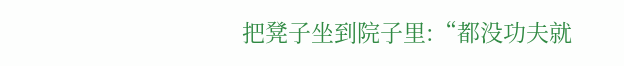把凳子坐到院子里:“都没功夫就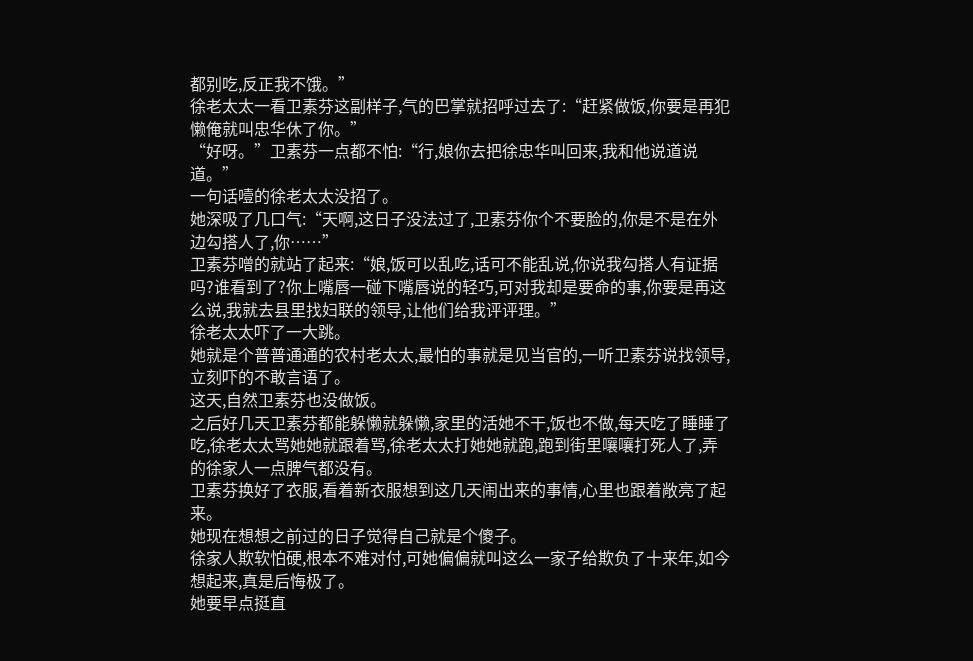都别吃,反正我不饿。”
徐老太太一看卫素芬这副样子,气的巴掌就招呼过去了:“赶紧做饭,你要是再犯懒俺就叫忠华休了你。”
“好呀。”卫素芬一点都不怕:“行,娘你去把徐忠华叫回来,我和他说道说道。”
一句话噎的徐老太太没招了。
她深吸了几口气:“天啊,这日子没法过了,卫素芬你个不要脸的,你是不是在外边勾搭人了,你……”
卫素芬噌的就站了起来:“娘,饭可以乱吃,话可不能乱说,你说我勾搭人有证据吗?谁看到了?你上嘴唇一碰下嘴唇说的轻巧,可对我却是要命的事,你要是再这么说,我就去县里找妇联的领导,让他们给我评评理。”
徐老太太吓了一大跳。
她就是个普普通通的农村老太太,最怕的事就是见当官的,一听卫素芬说找领导,立刻吓的不敢言语了。
这天,自然卫素芬也没做饭。
之后好几天卫素芬都能躲懒就躲懒,家里的活她不干,饭也不做,每天吃了睡睡了吃,徐老太太骂她她就跟着骂,徐老太太打她她就跑,跑到街里嚷嚷打死人了,弄的徐家人一点脾气都没有。
卫素芬换好了衣服,看着新衣服想到这几天闹出来的事情,心里也跟着敞亮了起来。
她现在想想之前过的日子觉得自己就是个傻子。
徐家人欺软怕硬,根本不难对付,可她偏偏就叫这么一家子给欺负了十来年,如今想起来,真是后悔极了。
她要早点挺直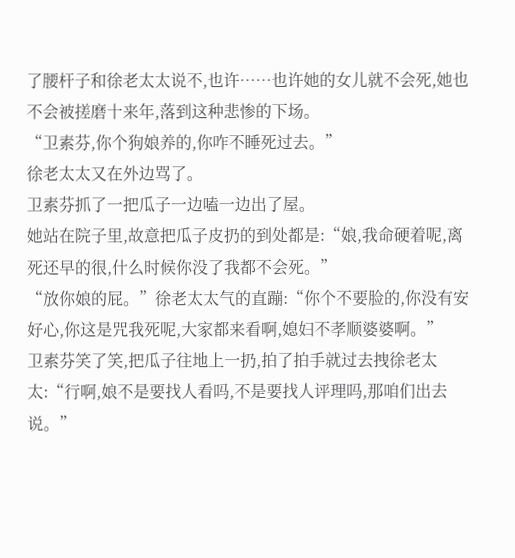了腰杆子和徐老太太说不,也许……也许她的女儿就不会死,她也不会被搓磨十来年,落到这种悲惨的下场。
“卫素芬,你个狗娘养的,你咋不睡死过去。”
徐老太太又在外边骂了。
卫素芬抓了一把瓜子一边嗑一边出了屋。
她站在院子里,故意把瓜子皮扔的到处都是:“娘,我命硬着呢,离死还早的很,什么时候你没了我都不会死。”
“放你娘的屁。”徐老太太气的直蹦:“你个不要脸的,你没有安好心,你这是咒我死呢,大家都来看啊,媳妇不孝顺婆婆啊。”
卫素芬笑了笑,把瓜子往地上一扔,拍了拍手就过去拽徐老太太:“行啊,娘不是要找人看吗,不是要找人评理吗,那咱们出去说。”